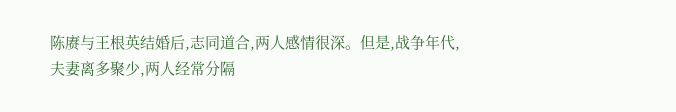陈赓与王根英结婚后,志同道合,两人感情很深。但是,战争年代,夫妻离多聚少,两人经常分隔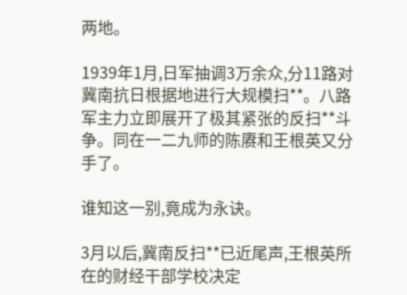两地。

1939年1月,日军抽调3万余众,分11路对冀南抗日根据地进行大规模扫**。八路军主力立即展开了极其紧张的反扫**斗争。同在一二九师的陈赓和王根英又分手了。

谁知这一别,竟成为永诀。

3月以后,冀南反扫**已近尾声,王根英所在的财经干部学校决定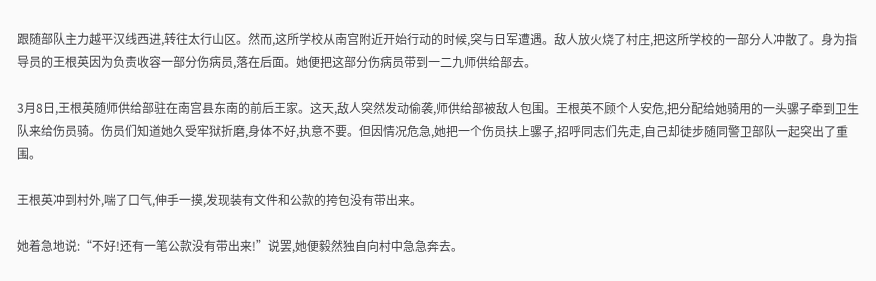跟随部队主力越平汉线西进,转往太行山区。然而,这所学校从南宫附近开始行动的时候,突与日军遭遇。敌人放火烧了村庄,把这所学校的一部分人冲散了。身为指导员的王根英因为负责收容一部分伤病员,落在后面。她便把这部分伤病员带到一二九师供给部去。

3月8日,王根英随师供给部驻在南宫县东南的前后王家。这天,敌人突然发动偷袭,师供给部被敌人包围。王根英不顾个人安危,把分配给她骑用的一头骡子牵到卫生队来给伤员骑。伤员们知道她久受牢狱折磨,身体不好,执意不要。但因情况危急,她把一个伤员扶上骡子,招呼同志们先走,自己却徒步随同警卫部队一起突出了重围。

王根英冲到村外,喘了口气,伸手一摸,发现装有文件和公款的挎包没有带出来。

她着急地说:“不好!还有一笔公款没有带出来!”说罢,她便毅然独自向村中急急奔去。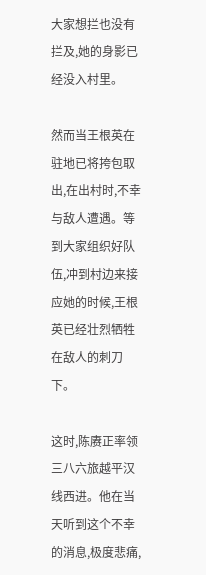大家想拦也没有拦及,她的身影已经没入村里。

然而当王根英在驻地已将挎包取出,在出村时,不幸与敌人遭遇。等到大家组织好队伍,冲到村边来接应她的时候,王根英已经壮烈牺牲在敌人的刺刀下。

这时,陈赓正率领三八六旅越平汉线西进。他在当天听到这个不幸的消息,极度悲痛,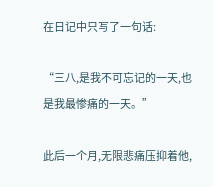在日记中只写了一句话:

“三八,是我不可忘记的一天,也是我最惨痛的一天。”

此后一个月,无限悲痛压抑着他,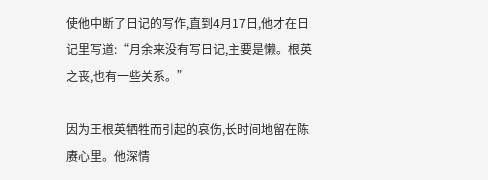使他中断了日记的写作,直到4月17日,他才在日记里写道:“月余来没有写日记,主要是懒。根英之丧,也有一些关系。”

因为王根英牺牲而引起的哀伤,长时间地留在陈赓心里。他深情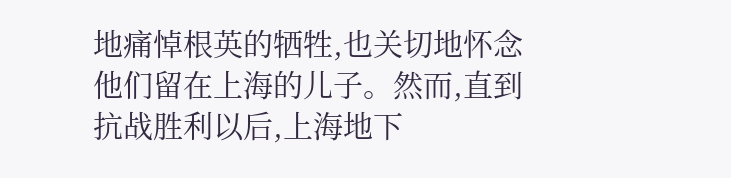地痛悼根英的牺牲,也关切地怀念他们留在上海的儿子。然而,直到抗战胜利以后,上海地下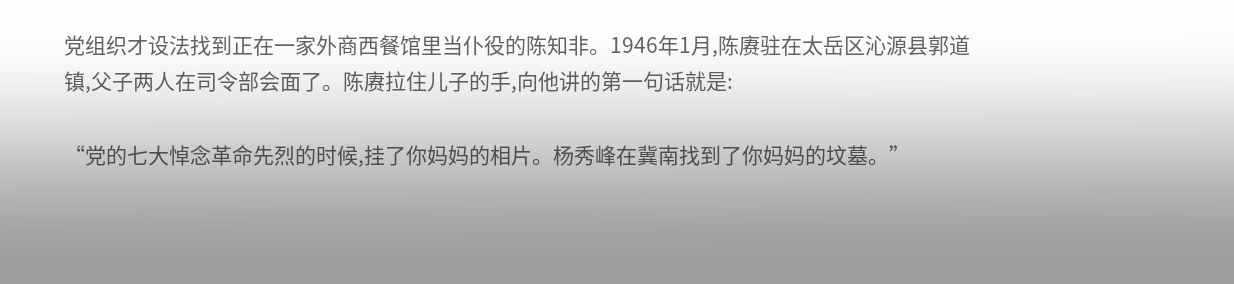党组织才设法找到正在一家外商西餐馆里当仆役的陈知非。1946年1月,陈赓驻在太岳区沁源县郭道镇,父子两人在司令部会面了。陈赓拉住儿子的手,向他讲的第一句话就是:

“党的七大悼念革命先烈的时候,挂了你妈妈的相片。杨秀峰在冀南找到了你妈妈的坟墓。”